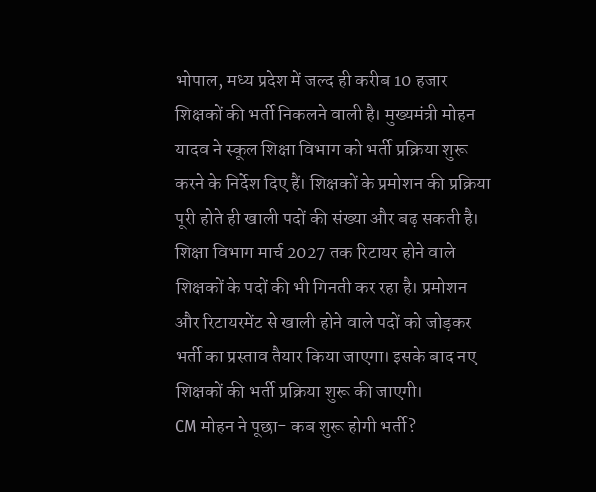भोपाल, मध्य प्रदेश में जल्द ही करीब 10 हजार शिक्षकों की भर्ती निकलने वाली है। मुख्यमंत्री मोहन यादव ने स्कूल शिक्षा विभाग को भर्ती प्रक्रिया शुरू करने के निर्देश दिए हैं। शिक्षकों के प्रमोशन की प्रक्रिया पूरी होते ही खाली पदों की संख्या और बढ़ सकती है।
शिक्षा विभाग मार्च 2027 तक रिटायर होने वाले शिक्षकों के पदों की भी गिनती कर रहा है। प्रमोशन और रिटायरमेंट से खाली होने वाले पदों को जोड़कर भर्ती का प्रस्ताव तैयार किया जाएगा। इसके बाद नए शिक्षकों की भर्ती प्रक्रिया शुरू की जाएगी।
CM मोहन ने पूछा- कब शुरू होगी भर्ती?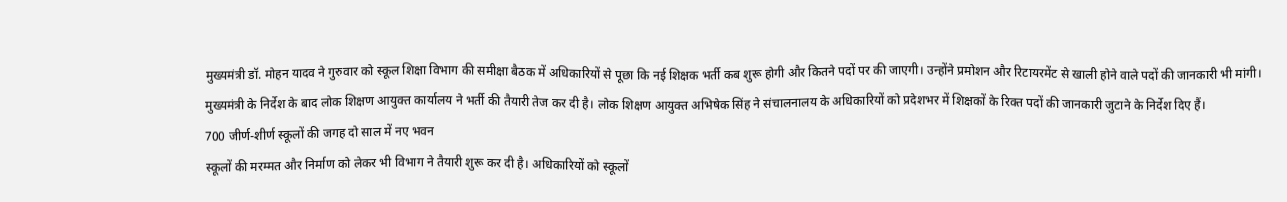मुख्यमंत्री डॉ. मोहन यादव ने गुरुवार को स्कूल शिक्षा विभाग की समीक्षा बैठक में अधिकारियों से पूछा कि नई शिक्षक भर्ती कब शुरू होगी और कितने पदों पर की जाएगी। उन्होंने प्रमोशन और रिटायरमेंट से खाली होने वाले पदों की जानकारी भी मांगी।
मुख्यमंत्री के निर्देश के बाद लोक शिक्षण आयुक्त कार्यालय ने भर्ती की तैयारी तेज कर दी है। लोक शिक्षण आयुक्त अभिषेक सिंह ने संचालनालय के अधिकारियों को प्रदेशभर में शिक्षकों के रिक्त पदों की जानकारी जुटाने के निर्देश दिए हैं।
700 जीर्ण-शीर्ण स्कूलों की जगह दो साल में नए भवन
स्कूलों की मरम्मत और निर्माण को लेकर भी विभाग ने तैयारी शुरू कर दी है। अधिकारियों को स्कूलों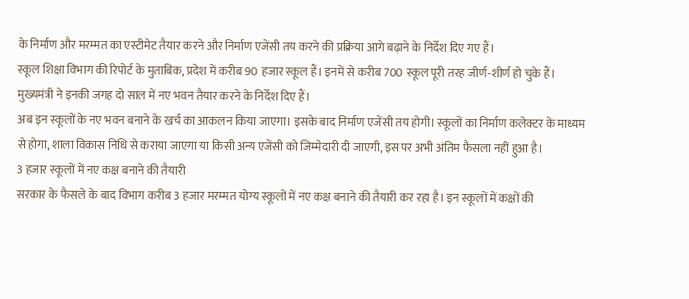के निर्माण और मरम्मत का एस्टीमेट तैयार करने और निर्माण एजेंसी तय करने की प्रक्रिया आगे बढ़ाने के निर्देश दिए गए हैं।
स्कूल शिक्षा विभाग की रिपोर्ट के मुताबिक, प्रदेश में करीब 90 हजार स्कूल हैं। इनमें से करीब 700 स्कूल पूरी तरह जीर्ण-शीर्ण हो चुके हैं। मुख्यमंत्री ने इनकी जगह दो साल में नए भवन तैयार करने के निर्देश दिए हैं।
अब इन स्कूलों के नए भवन बनाने के खर्च का आकलन किया जाएगा। इसके बाद निर्माण एजेंसी तय होगी। स्कूलों का निर्माण कलेक्टर के माध्यम से होगा, शाला विकास निधि से कराया जाएगा या किसी अन्य एजेंसी को जिम्मेदारी दी जाएगी, इस पर अभी अंतिम फैसला नहीं हुआ है।
3 हजार स्कूलों में नए कक्ष बनाने की तैयारी
सरकार के फैसले के बाद विभाग करीब 3 हजार मरम्मत योग्य स्कूलों में नए कक्ष बनाने की तैयारी कर रहा है। इन स्कूलों में कक्षों की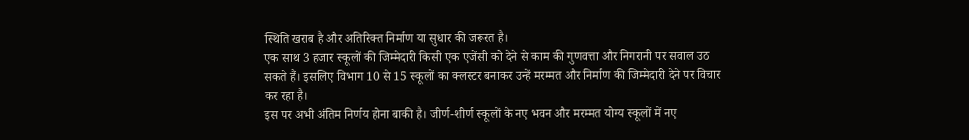स्थिति खराब है और अतिरिक्त निर्माण या सुधार की जरूरत है।
एक साथ 3 हजार स्कूलों की जिम्मेदारी किसी एक एजेंसी को देने से काम की गुणवत्ता और निगरानी पर सवाल उठ सकते हैं। इसलिए विभाग 10 से 15 स्कूलों का क्लस्टर बनाकर उन्हें मरम्मत और निर्माण की जिम्मेदारी देने पर विचार कर रहा है।
इस पर अभी अंतिम निर्णय होना बाकी है। जीर्ण-शीर्ण स्कूलों के नए भवन और मरम्मत योग्य स्कूलों में नए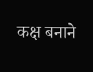कक्ष बनाने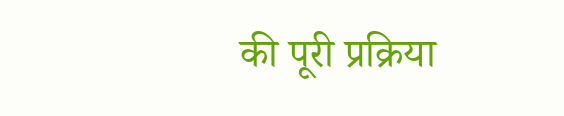की पूरी प्रक्रिया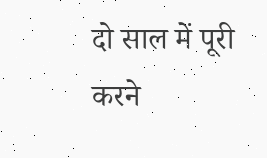दो साल में पूरी करने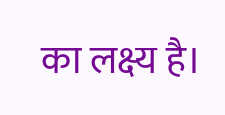का लक्ष्य है।